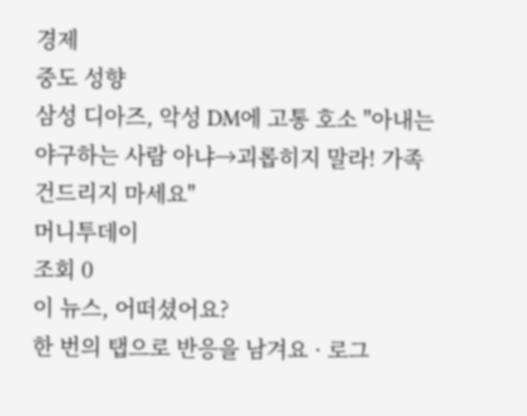경제
중도 성향
삼성 디아즈, 악성 DM에 고통 호소 "아내는 야구하는 사람 아냐→괴롭히지 말라! 가족 건드리지 마세요"
머니투데이
조회 0
이 뉴스, 어떠셨어요?
한 번의 탭으로 반응을 남겨요 · 로그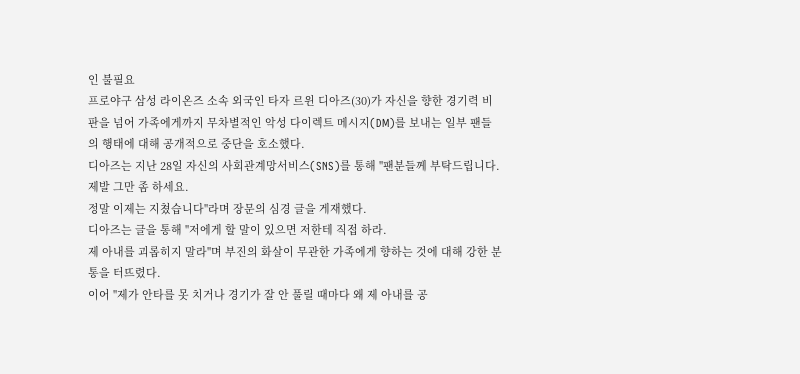인 불필요
프로야구 삼성 라이온즈 소속 외국인 타자 르윈 디아즈(30)가 자신을 향한 경기력 비판을 넘어 가족에게까지 무차별적인 악성 다이렉트 메시지(DM)를 보내는 일부 팬들의 행태에 대해 공개적으로 중단을 호소했다.
디아즈는 지난 28일 자신의 사회관계망서비스(SNS)를 통해 "팬분들께 부탁드립니다.
제발 그만 좀 하세요.
정말 이제는 지쳤습니다"라며 장문의 심경 글을 게재했다.
디아즈는 글을 통해 "저에게 할 말이 있으면 저한테 직접 하라.
제 아내를 괴롭히지 말라"며 부진의 화살이 무관한 가족에게 향하는 것에 대해 강한 분통을 터뜨렸다.
이어 "제가 안타를 못 치거나 경기가 잘 안 풀릴 때마다 왜 제 아내를 공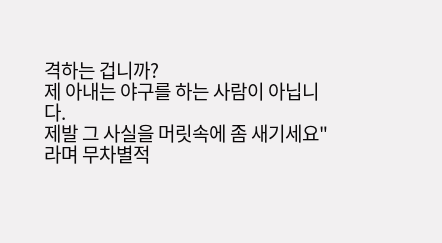격하는 겁니까?
제 아내는 야구를 하는 사람이 아닙니다.
제발 그 사실을 머릿속에 좀 새기세요"라며 무차별적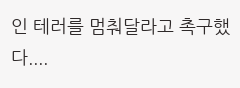인 테러를 멈춰달라고 촉구했다....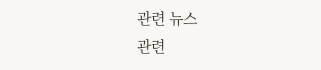관련 뉴스
관련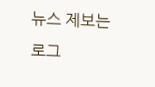뉴스 제보는 로그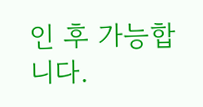인 후 가능합니다.